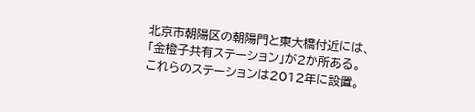北京市朝陽区の朝陽門と東大橋付近には、「金橙子共有ステーション」が2か所ある。これらのステーションは2012年に設置。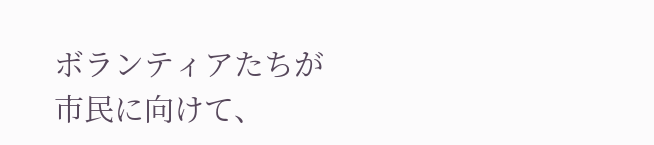ボランティアたちが市民に向けて、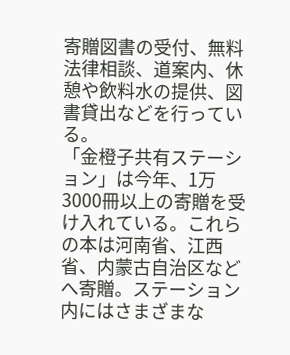寄贈図書の受付、無料法律相談、道案内、休憩や飲料水の提供、図書貸出などを行っている。
「金橙子共有ステーション」は今年、1万3000冊以上の寄贈を受け入れている。これらの本は河南省、江西省、内蒙古自治区などへ寄贈。ステーション内にはさまざまな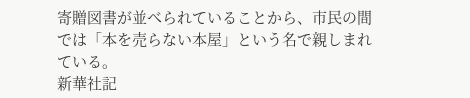寄贈図書が並べられていることから、市民の間では「本を売らない本屋」という名で親しまれている。
新華社記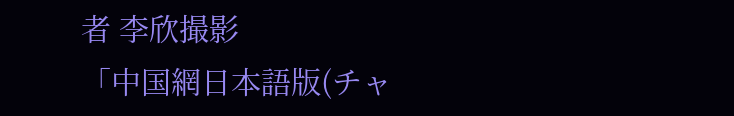者 李欣撮影
「中国網日本語版(チャ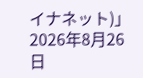イナネット)」2026年8月26日